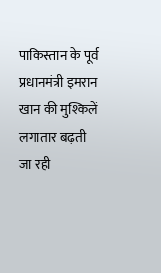पाकिस्तान के पूर्व प्रधानमंत्री इमरान खान की मुश्किलें लगातार बढ़ती जा रही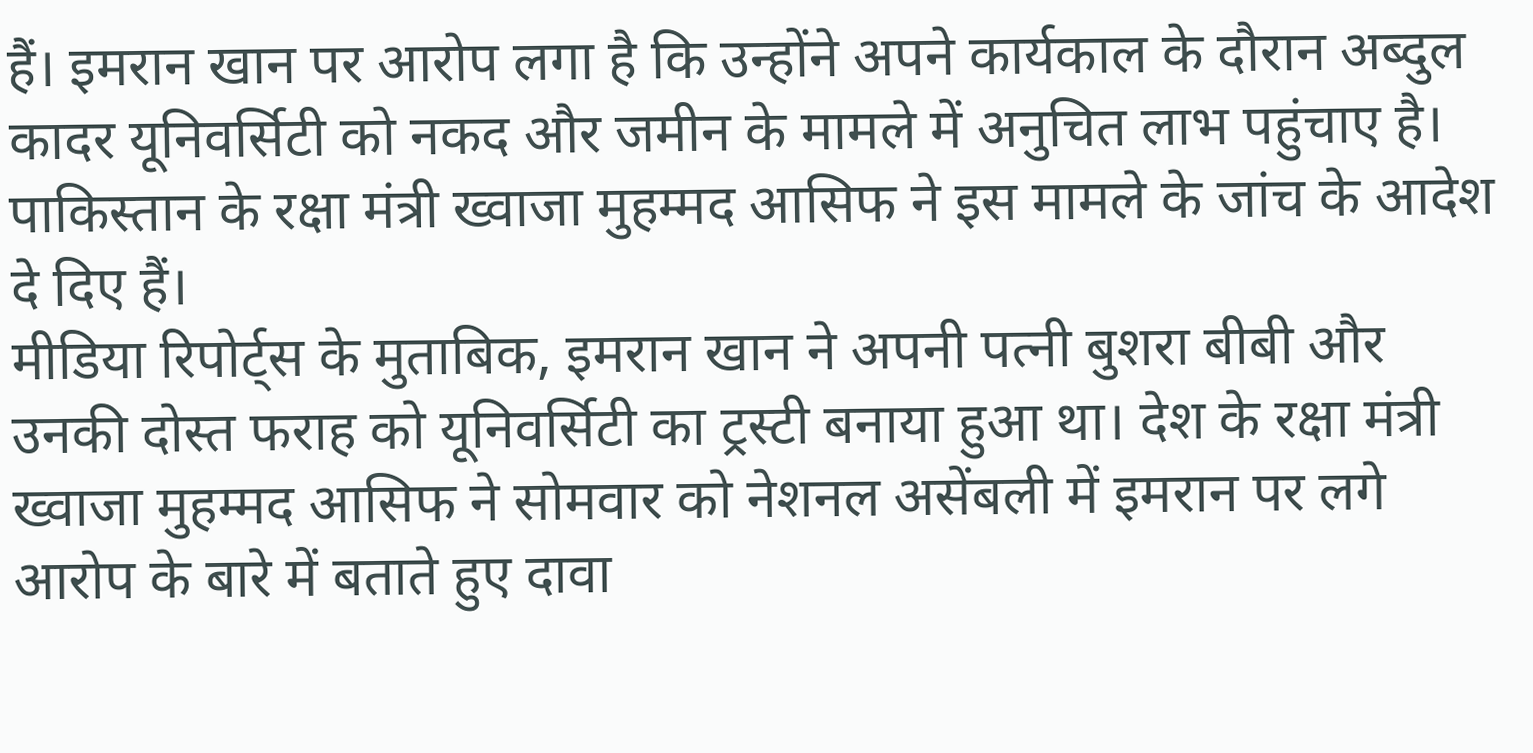हैं। इमरान खान पर आरोप लगा है कि उन्होंने अपने कार्यकाल के दौरान अब्दुल कादर यूनिवर्सिटी को नकद और जमीन के मामले में अनुचित लाभ पहुंचाए है। पाकिस्तान के रक्षा मंत्री ख्वाजा मुहम्मद आसिफ ने इस मामले के जांच के आदेश दे दिए हैं।
मीडिया रिपोर्ट्स के मुताबिक, इमरान खान ने अपनी पत्नी बुशरा बीबी और उनकी दोस्त फराह को यूनिवर्सिटी का ट्रस्टी बनाया हुआ था। देश के रक्षा मंत्री ख्वाजा मुहम्मद आसिफ ने सोमवार को नेशनल असेंबली में इमरान पर लगे आरोप के बारे में बताते हुए दावा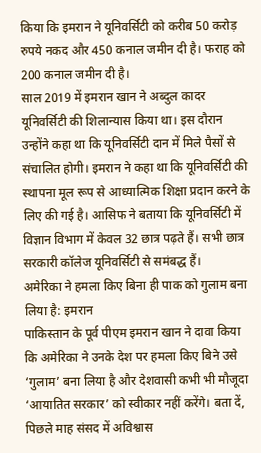किया कि इमरान ने यूनिवर्सिटी को करीब 50 करोड़ रुपये नकद और 450 कनाल जमीन दी है। फराह को 200 कनाल जमीन दी है।
साल 2019 में इमरान खान ने अब्दुल कादर यूनिवर्सिटी की शिलान्यास किया था। इस दौरान उन्होंने कहा था कि यूनिवर्सिटी दान में मिले पैसों से संचालित होगी। इमरान ने कहा था कि यूनिवर्सिटी की स्थापना मूल रूप से आध्यात्मिक शिक्षा प्रदान करने के लिए की गई है। आसिफ ने बताया कि यूनिवर्सिटी में विज्ञान विभाग में केवल 32 छात्र पढ़ते हैं। सभी छात्र सरकारी कॉलेज यूनिवर्सिटी से समंबद्ध हैं।
अमेरिका ने हमला किए बिना ही पाक को गुलाम बना लिया है: इमरान
पाकिस्तान के पूर्व पीएम इमरान खान ने दावा किया कि अमेरिका ने उनके देश पर हमला किए बिने उसे ‘गुलाम’ बना लिया है और देशवासी कभी भी मौजूदा ‘आयातित सरकार’ को स्वीकार नहीं करेंगे। बता दें, पिछले माह संसद में अविश्वास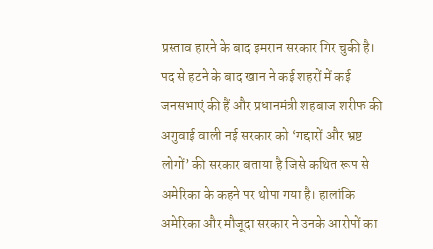प्रस्ताव हारने के बाद इमरान सरकार गिर चुकी है।
पद से हटने के बाद खान ने कई शहरों में कई जनसभाएं की हैं और प्रधानमंत्री शहबाज शरीफ की अगुवाई वाली नई सरकार को ‘गद्दारों और भ्रष्ट लोगों’ की सरकार बताया है जिसे कथित रूप से अमेरिका के कहने पर थोपा गया है। हालांकि अमेरिका और मौजूदा सरकार ने उनके आरोपों का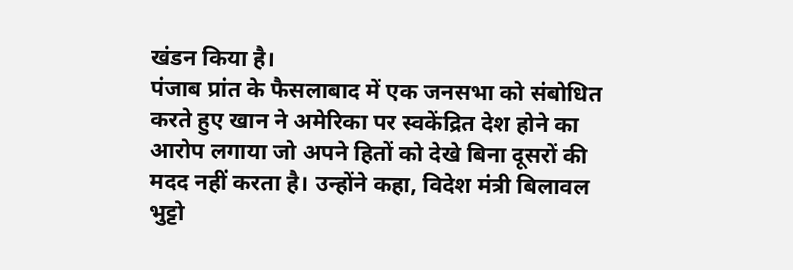खंडन किया है।
पंजाब प्रांत के फैसलाबाद में एक जनसभा को संबोधित करते हुए खान ने अमेरिका पर स्वकेंद्रित देश होने का आरोप लगाया जो अपने हितों को देखे बिना दूसरों की मदद नहीं करता है। उन्होंने कहा, विदेश मंत्री बिलावल भुट्टो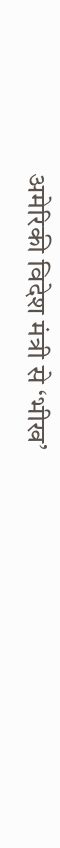अमेरिकी विदेश मंत्री से ‘भीख’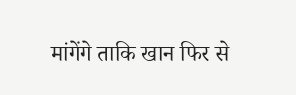मांगेंगे ताकि खान फिर से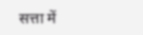सत्ता में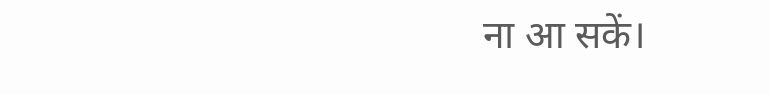ना आ सकें।